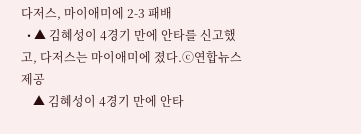다저스, 마이애미에 2-3 패배
  • ▲ 김혜성이 4경기 만에 안타를 신고했고, 다저스는 마이애미에 졌다.ⓒ연합뉴스 제공
    ▲ 김혜성이 4경기 만에 안타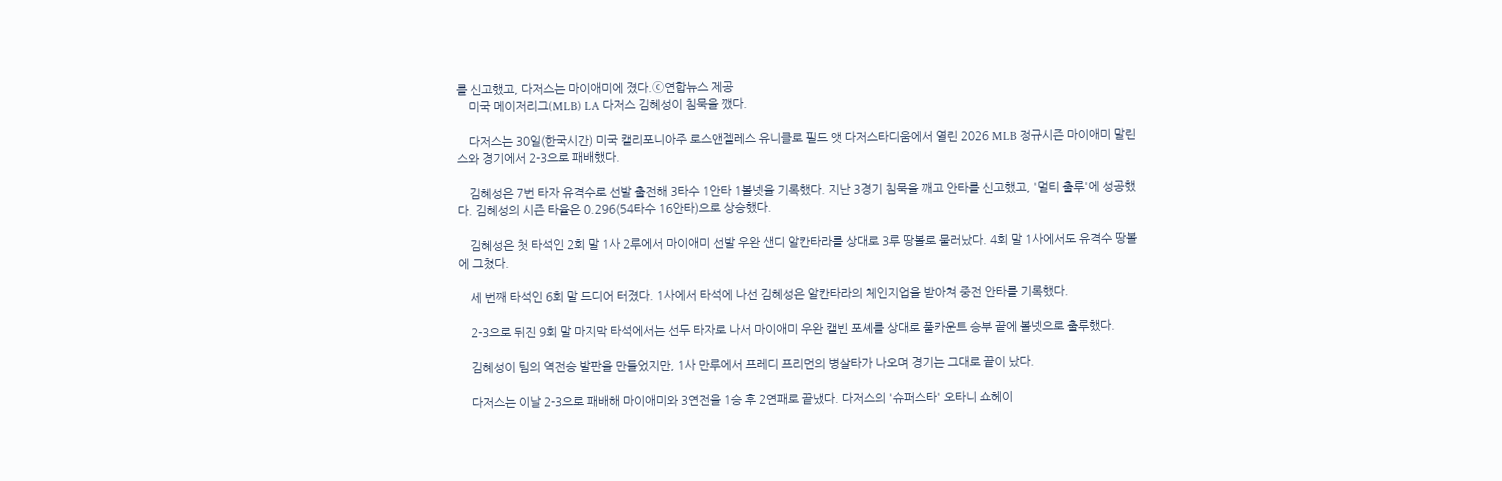를 신고했고, 다저스는 마이애미에 졌다.ⓒ연합뉴스 제공
    미국 메이저리그(MLB) LA 다저스 김혜성이 침묵을 깼다.

    다저스는 30일(한국시간) 미국 캘리포니아주 로스앤젤레스 유니클로 필드 앳 다저스타디움에서 열린 2026 MLB 정규시즌 마이애미 말린스와 경기에서 2-3으로 패배했다.

    김혜성은 7번 타자 유격수로 선발 출전해 3타수 1안타 1볼넷을 기록했다. 지난 3경기 침묵을 깨고 안타를 신고했고, '멀티 출루'에 성공했다. 김혜성의 시즌 타율은 0.296(54타수 16안타)으로 상승했다.

    김혜성은 첫 타석인 2회 말 1사 2루에서 마이애미 선발 우완 샌디 알칸타라를 상대로 3루 땅볼로 물러났다. 4회 말 1사에서도 유격수 땅볼에 그쳤다.

    세 번째 타석인 6회 말 드디어 터졌다. 1사에서 타석에 나선 김혜성은 알칸타라의 체인지업을 받아쳐 중전 안타를 기록했다.

    2-3으로 뒤진 9회 말 마지막 타석에서는 선두 타자로 나서 마이애미 우완 캘빈 포셰를 상대로 풀카운트 승부 끝에 볼넷으로 출루했다.

    김혜성이 팀의 역전승 발판을 만들었지만, 1사 만루에서 프레디 프리먼의 병살타가 나오며 경기는 그대로 끝이 났다.

    다저스는 이날 2-3으로 패배해 마이애미와 3연전을 1승 후 2연패로 끝냈다. 다저스의 '슈퍼스타' 오타니 쇼헤이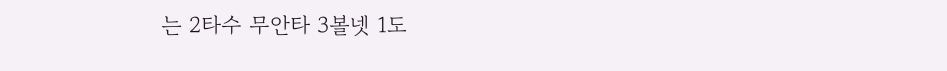는 2타수 무안타 3볼넷 1도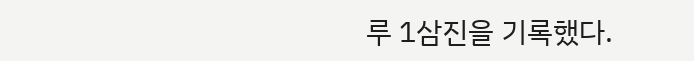루 1삼진을 기록했다.